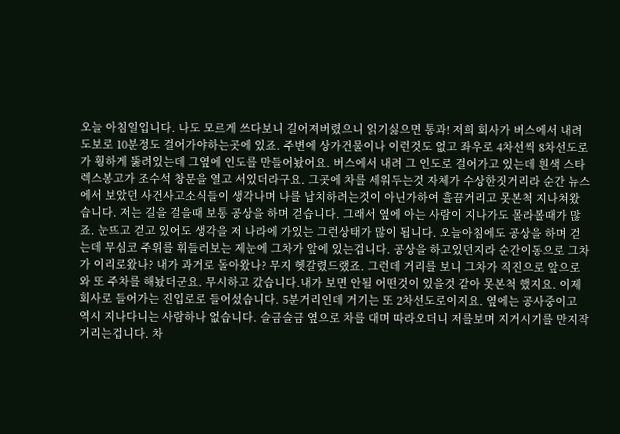오늘 아침일입니다. 나도 모르게 쓰다보니 길어져버렸으니 읽기싫으면 통과! 저희 회사가 버스에서 내려 도보로 10분정도 걸어가야하는곳에 있죠. 주변에 상가건물이나 이런것도 없고 좌우로 4차선씩 8차선도로가 훵하게 뚫려있는데 그옆에 인도를 만들어놨어요. 버스에서 내려 그 인도로 걸어가고 있는데 흰색 스타렉스봉고가 조수석 창문을 열고 서있더라구요. 그곳에 차를 세워두는것 자체가 수상한짓거리라 순간 뉴스에서 보았던 사건사고소식들이 생각나며 나를 납치하려는것이 아닌가하여 흘끔거리고 못본척 지나쳐왔습니다. 저는 길을 걸을때 보통 공상을 하며 걷습니다. 그래서 옆에 아는 사람이 지나가도 몰라볼때가 많죠. 눈뜨고 걷고 있어도 생각을 저 나라에 가있는 그런상태가 많이 됩니다. 오늘아침에도 공상을 하며 걷는데 무심코 주위를 휘들러보는 제눈에 그차가 앞에 있는겁니다. 공상을 하고있던지라 순간이동으로 그차가 이리로왔나? 내가 과거로 돌아왔나? 무지 헷갈렸드랬죠. 그런데 거리를 보니 그차가 직진으로 앞으로 와 또 주차를 해놨더군요. 무시하고 갔습니다.내가 보면 안될 어떤것이 있을것 같아 못본척 했지요. 이제 회사로 들어가는 진입로로 들어섰습니다. 5분거리인데 거기는 또 2차선도로이지요. 옆에는 공사중이고 역시 지나다니는 사람하나 없습니다. 슬금슬금 옆으로 차를 대며 따라오더니 저를보며 지거시기를 만지작거리는겁니다. 차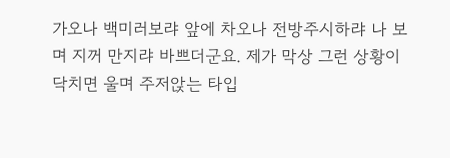가오나 백미러보랴 앞에 차오나 전방주시하랴 나 보며 지꺼 만지랴 바쁘더군요. 제가 막상 그런 상황이 닥치면 울며 주저앉는 타입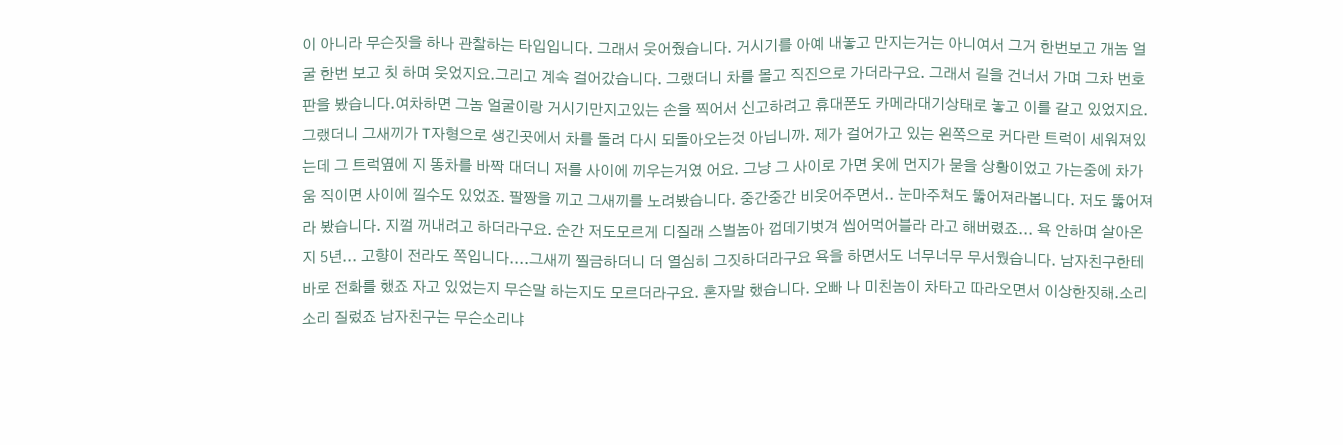이 아니라 무슨짓을 하나 관찰하는 타입입니다. 그래서 웃어줬습니다. 거시기를 아예 내놓고 만지는거는 아니여서 그거 한번보고 개놈 얼굴 한번 보고 칫 하며 웃었지요.그리고 계속 걸어갔습니다. 그랬더니 차를 몰고 직진으로 가더라구요. 그래서 길을 건너서 가며 그차 번호판을 봤습니다.여차하면 그놈 얼굴이랑 거시기만지고있는 손을 찍어서 신고하려고 휴대폰도 카메라대기상태로 놓고 이를 갈고 있었지요.그랬더니 그새끼가 T자형으로 생긴곳에서 차를 돌려 다시 되돌아오는것 아닙니까. 제가 걸어가고 있는 왼쪽으로 커다란 트럭이 세워져있는데 그 트럭옆에 지 똥차를 바짝 대더니 저를 사이에 끼우는거였 어요. 그냥 그 사이로 가면 옷에 먼지가 묻을 상황이었고 가는중에 차가 움 직이면 사이에 낄수도 있었죠. 팔짱을 끼고 그새끼를 노려봤습니다. 중간중간 비웃어주면서.. 눈마주쳐도 뚫어져라봅니다. 저도 뚫어져라 봤습니다. 지껄 꺼내려고 하더라구요. 순간 저도모르게 디질래 스벌놈아 껍데기벗겨 씹어먹어블라 라고 해버렸죠... 욕 안하며 살아온지 5년... 고향이 전라도 쪽입니다....그새끼 찔금하더니 더 열심히 그짓하더라구요 욕을 하면서도 너무너무 무서웠습니다. 남자친구한테 바로 전화를 했죠 자고 있었는지 무슨말 하는지도 모르더라구요. 혼자말 했습니다. 오빠 나 미친놈이 차타고 따라오면서 이상한짓해.소리소리 질렀죠 남자친구는 무슨소리냐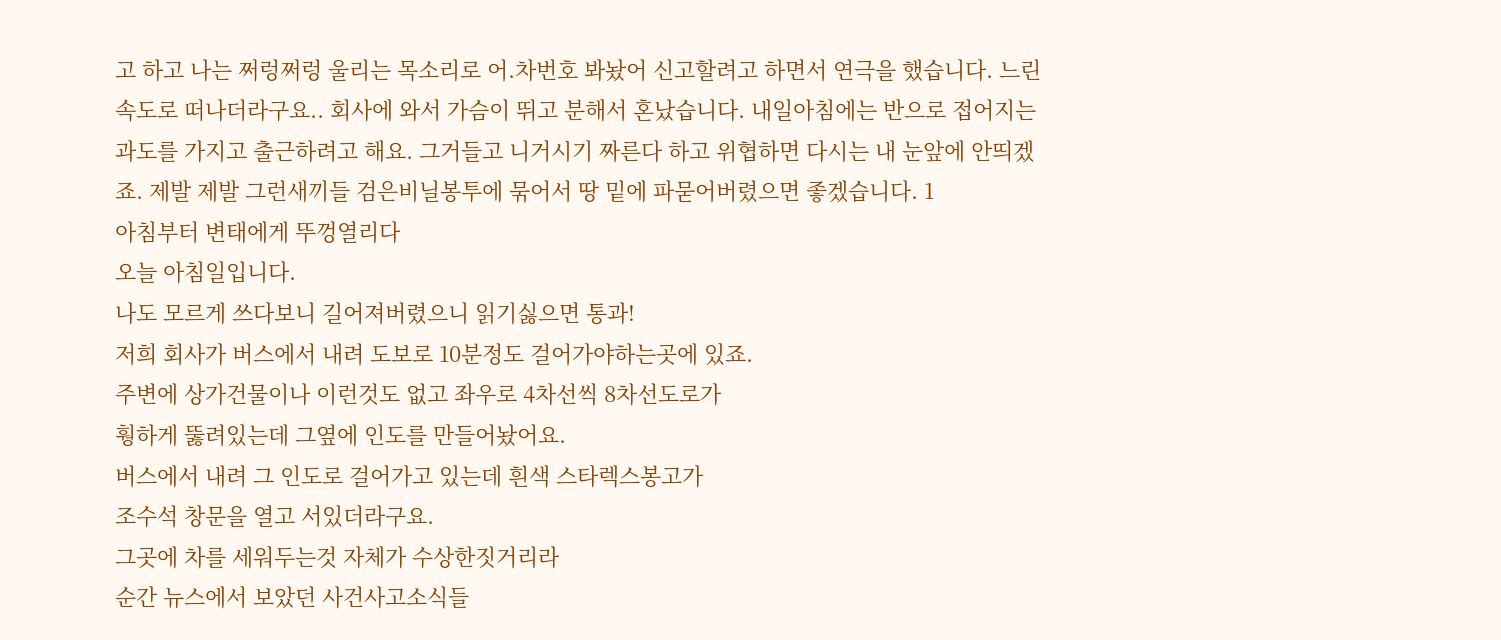고 하고 나는 쩌렁쩌렁 울리는 목소리로 어.차번호 봐놨어 신고할려고 하면서 연극을 했습니다. 느린속도로 떠나더라구요.. 회사에 와서 가슴이 뛰고 분해서 혼났습니다. 내일아침에는 반으로 접어지는 과도를 가지고 출근하려고 해요. 그거들고 니거시기 짜른다 하고 위협하면 다시는 내 눈앞에 안띄겠죠. 제발 제발 그런새끼들 검은비닐봉투에 묶어서 땅 밑에 파묻어버렸으면 좋겠습니다. 1
아침부터 변태에게 뚜껑열리다
오늘 아침일입니다.
나도 모르게 쓰다보니 길어져버렸으니 읽기싫으면 통과!
저희 회사가 버스에서 내려 도보로 10분정도 걸어가야하는곳에 있죠.
주변에 상가건물이나 이런것도 없고 좌우로 4차선씩 8차선도로가
훵하게 뚫려있는데 그옆에 인도를 만들어놨어요.
버스에서 내려 그 인도로 걸어가고 있는데 흰색 스타렉스봉고가
조수석 창문을 열고 서있더라구요.
그곳에 차를 세워두는것 자체가 수상한짓거리라
순간 뉴스에서 보았던 사건사고소식들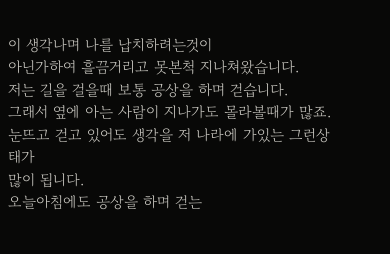이 생각나며 나를 납치하려는것이
아닌가하여 흘끔거리고 못본척 지나쳐왔습니다.
저는 길을 걸을때 보통 공상을 하며 걷습니다.
그래서 옆에 아는 사람이 지나가도 몰라볼때가 많죠.
눈뜨고 걷고 있어도 생각을 저 나라에 가있는 그런상태가
많이 됩니다.
오늘아침에도 공상을 하며 걷는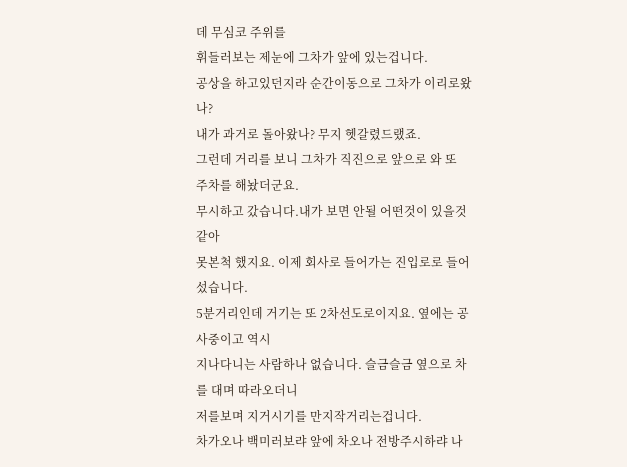데 무심코 주위를
휘들러보는 제눈에 그차가 앞에 있는겁니다.
공상을 하고있던지라 순간이동으로 그차가 이리로왔나?
내가 과거로 돌아왔나? 무지 헷갈렸드랬죠.
그런데 거리를 보니 그차가 직진으로 앞으로 와 또
주차를 해놨더군요.
무시하고 갔습니다.내가 보면 안될 어떤것이 있을것 같아
못본척 했지요. 이제 회사로 들어가는 진입로로 들어섰습니다.
5분거리인데 거기는 또 2차선도로이지요. 옆에는 공사중이고 역시
지나다니는 사람하나 없습니다. 슬금슬금 옆으로 차를 대며 따라오더니
저를보며 지거시기를 만지작거리는겁니다.
차가오나 백미러보랴 앞에 차오나 전방주시하랴 나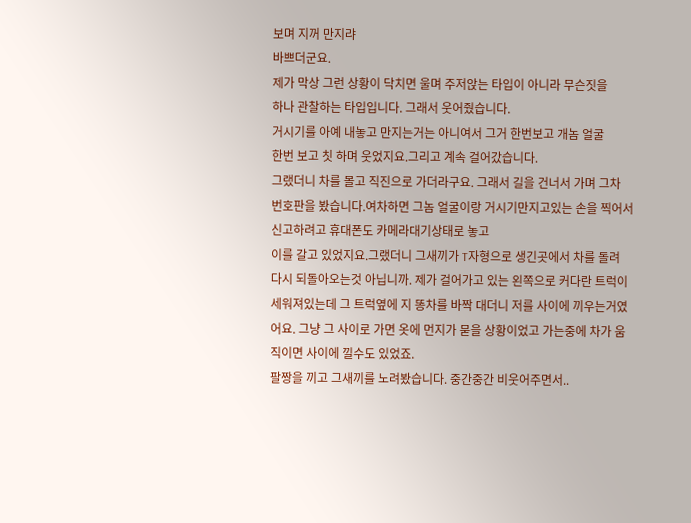보며 지꺼 만지랴
바쁘더군요.
제가 막상 그런 상황이 닥치면 울며 주저앉는 타입이 아니라 무슨짓을
하나 관찰하는 타입입니다. 그래서 웃어줬습니다.
거시기를 아예 내놓고 만지는거는 아니여서 그거 한번보고 개놈 얼굴
한번 보고 칫 하며 웃었지요.그리고 계속 걸어갔습니다.
그랬더니 차를 몰고 직진으로 가더라구요. 그래서 길을 건너서 가며 그차
번호판을 봤습니다.여차하면 그놈 얼굴이랑 거시기만지고있는 손을 찍어서
신고하려고 휴대폰도 카메라대기상태로 놓고
이를 갈고 있었지요.그랬더니 그새끼가 T자형으로 생긴곳에서 차를 돌려
다시 되돌아오는것 아닙니까. 제가 걸어가고 있는 왼쪽으로 커다란 트럭이
세워져있는데 그 트럭옆에 지 똥차를 바짝 대더니 저를 사이에 끼우는거였
어요. 그냥 그 사이로 가면 옷에 먼지가 묻을 상황이었고 가는중에 차가 움
직이면 사이에 낄수도 있었죠.
팔짱을 끼고 그새끼를 노려봤습니다. 중간중간 비웃어주면서..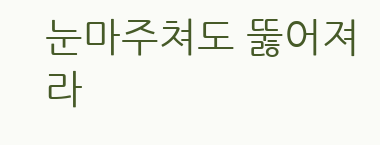눈마주쳐도 뚫어져라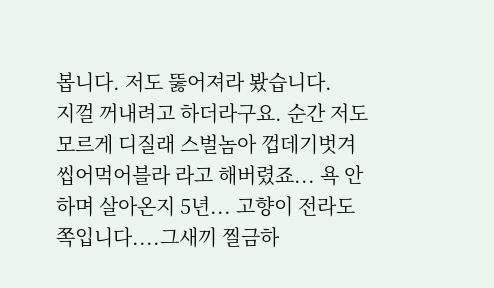봅니다. 저도 뚫어져라 봤습니다.
지껄 꺼내려고 하더라구요. 순간 저도모르게 디질래 스벌놈아 껍데기벗겨
씹어먹어블라 라고 해버렸죠... 욕 안하며 살아온지 5년... 고향이 전라도
쪽입니다....그새끼 찔금하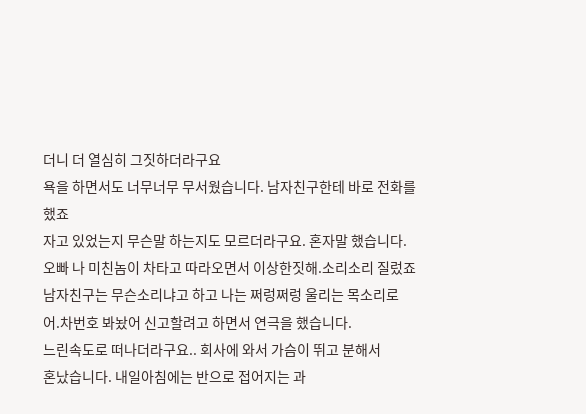더니 더 열심히 그짓하더라구요
욕을 하면서도 너무너무 무서웠습니다. 남자친구한테 바로 전화를 했죠
자고 있었는지 무슨말 하는지도 모르더라구요. 혼자말 했습니다.
오빠 나 미친놈이 차타고 따라오면서 이상한짓해.소리소리 질렀죠
남자친구는 무슨소리냐고 하고 나는 쩌렁쩌렁 울리는 목소리로
어.차번호 봐놨어 신고할려고 하면서 연극을 했습니다.
느린속도로 떠나더라구요.. 회사에 와서 가슴이 뛰고 분해서
혼났습니다. 내일아침에는 반으로 접어지는 과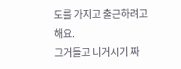도를 가지고 출근하려고 해요.
그거들고 니거시기 짜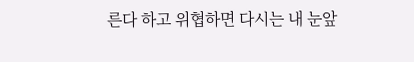른다 하고 위협하면 다시는 내 눈앞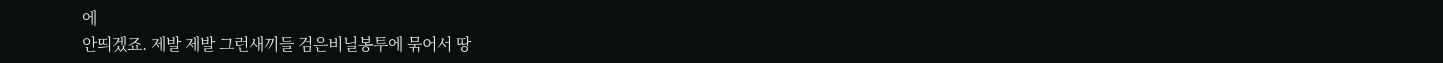에
안띄겠죠. 제발 제발 그런새끼들 검은비닐봉투에 묶어서 땅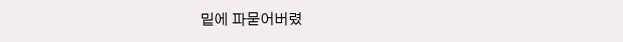밑에 파묻어버렸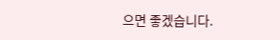으면 좋겠습니다.